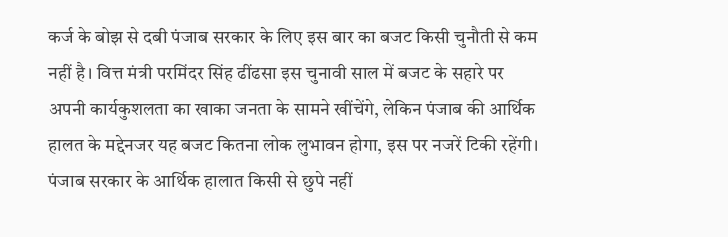कर्ज के बोझ से दबी पंजाब सरकार के लिए इस बार का बजट किसी चुनौती से कम नहीं है। वित्त मंत्री परमिंदर सिंह ढींढसा इस चुनावी साल में बजट के सहारे पर अपनी कार्यकुशलता का खाका जनता के सामने खींचेंगे, लेकिन पंजाब की आर्थिक हालत के मद्देनजर यह बजट कितना लोक लुभावन होगा, इस पर नजरें टिकी रहेंगी।
पंजाब सरकार के आर्थिक हालात किसी से छुपे नहीं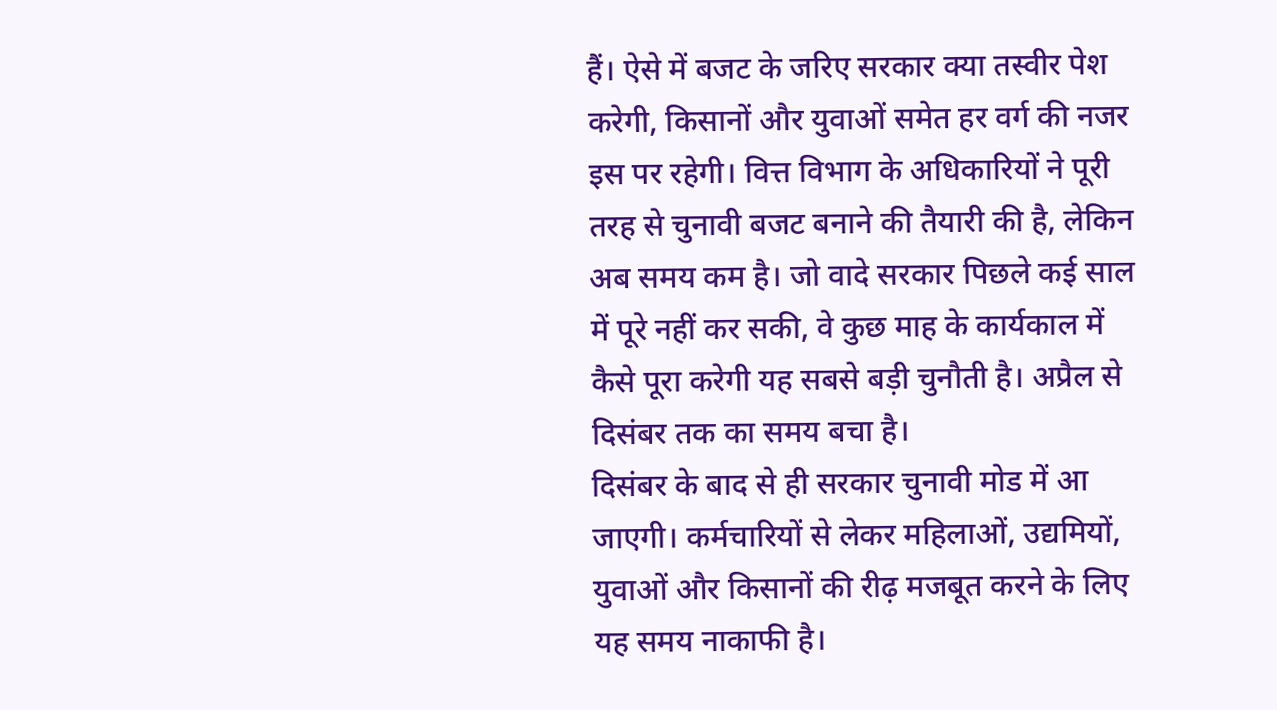हैं। ऐसे में बजट के जरिए सरकार क्या तस्वीर पेश करेगी, किसानों और युवाओं समेत हर वर्ग की नजर इस पर रहेगी। वित्त विभाग के अधिकारियों ने पूरी तरह से चुनावी बजट बनाने की तैयारी की है, लेकिन अब समय कम है। जो वादे सरकार पिछले कई साल में पूरे नहीं कर सकी, वे कुछ माह के कार्यकाल में कैसे पूरा करेगी यह सबसे बड़ी चुनौती है। अप्रैल से दिसंबर तक का समय बचा है।
दिसंबर के बाद से ही सरकार चुनावी मोड में आ जाएगी। कर्मचारियों से लेकर महिलाओं, उद्यमियों, युवाओं और किसानों की रीढ़ मजबूत करने के लिए यह समय नाकाफी है।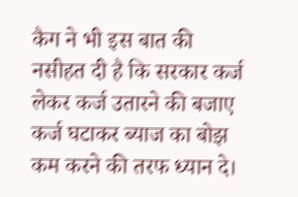कैग ने भी इस बात की नसीहत दी है कि सरकार कर्ज लेकर कर्ज उतारने की बजाए कर्ज घटाकर ब्याज का बोझ कम करने की तरफ ध्यान दे।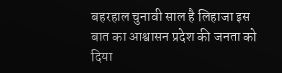बहरहाल चुनावी साल है लिहाजा इस बात का आश्वासन प्रदेश की जनता को दिया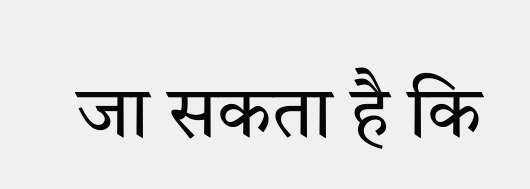जा सकता है कि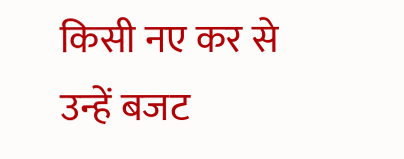किसी नए कर से उन्हें बजट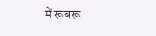में रूबरू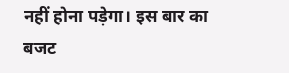नहीं होना पड़ेगा। इस बार का बजट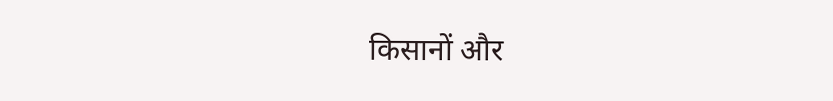किसानों और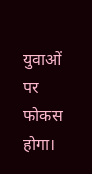युवाओं पर फोकस होगा।